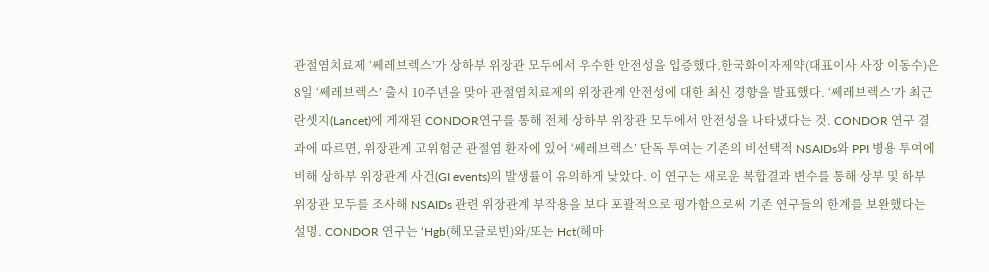관절염치료제 ‘쎄레브렉스’가 상하부 위장관 모두에서 우수한 안전성을 입증했다.한국화이자제약(대표이사 사장 이동수)은 8일 ‘쎄레브렉스’ 출시 10주년을 맞아 관절염치료제의 위장관계 안전성에 대한 최신 경향을 발표했다. ‘쎄레브렉스’가 최근 란셋지(Lancet)에 게재된 CONDOR연구를 통해 전체 상하부 위장관 모두에서 안전성을 나타냈다는 것. CONDOR 연구 결과에 따르면, 위장관계 고위험군 관절염 환자에 있어 ‘쎄레브렉스’ 단독 투여는 기존의 비선택적 NSAIDs와 PPI 병용 투여에 비해 상하부 위장관계 사건(GI events)의 발생률이 유의하게 낮았다. 이 연구는 새로운 복합결과 변수를 통해 상부 및 하부 위장관 모두를 조사해 NSAIDs 관련 위장관계 부작용을 보다 포괄적으로 평가함으로써 기존 연구들의 한계를 보완했다는 설명. CONDOR 연구는 ‘Hgb(헤모글로빈)와/또는 Hct(헤마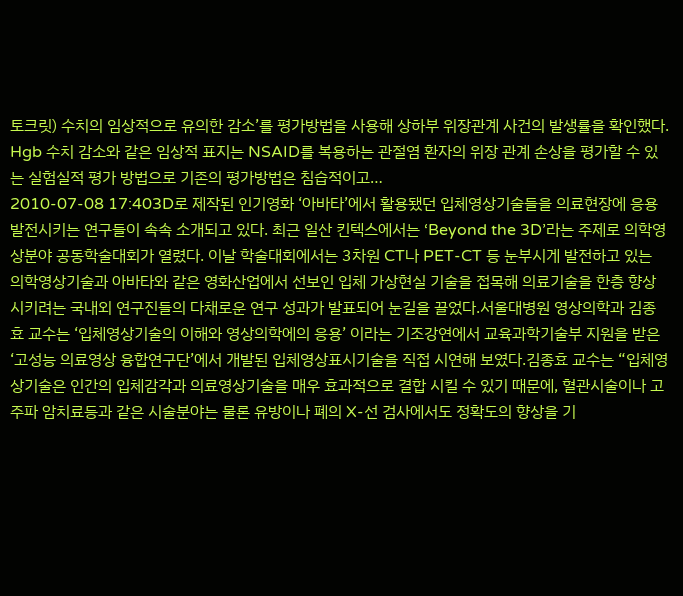토크릿) 수치의 임상적으로 유의한 감소’를 평가방법을 사용해 상하부 위장관계 사건의 발생률을 확인했다. Hgb 수치 감소와 같은 임상적 표지는 NSAID를 복용하는 관절염 환자의 위장 관계 손상을 평가할 수 있는 실험실적 평가 방법으로 기존의 평가방법은 침습적이고…
2010-07-08 17:403D로 제작된 인기영화 ‘아바타’에서 활용됐던 입체영상기술들을 의료현장에 응용 발전시키는 연구들이 속속 소개되고 있다. 최근 일산 킨텍스에서는 ‘Beyond the 3D’라는 주제로 의학영상분야 공동학술대회가 열렸다. 이날 학술대회에서는 3차원 CT나 PET-CT 등 눈부시게 발전하고 있는 의학영상기술과 아바타와 같은 영화산업에서 선보인 입체 가상현실 기술을 접목해 의료기술을 한층 향상시키려는 국내외 연구진들의 다채로운 연구 성과가 발표되어 눈길을 끌었다.서울대병원 영상의학과 김종효 교수는 ‘입체영상기술의 이해와 영상의학에의 응용’ 이라는 기조강연에서 교육과학기술부 지원을 받은 ‘고성능 의료영상 융합연구단’에서 개발된 입체영상표시기술을 직접 시연해 보였다.김종효 교수는 “입체영상기술은 인간의 입체감각과 의료영상기술을 매우 효과적으로 결합 시킬 수 있기 때문에, 혈관시술이나 고주파 암치료등과 같은 시술분야는 물론 유방이나 폐의 X-선 검사에서도 정확도의 향상을 기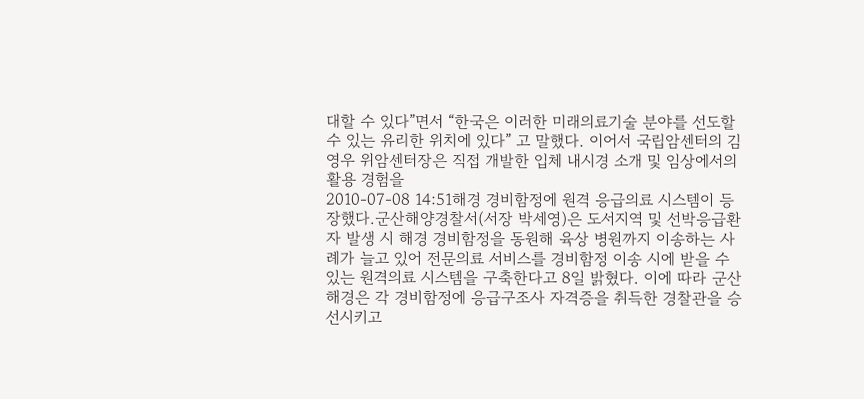대할 수 있다”면서 “한국은 이러한 미래의료기술 분야를 선도할 수 있는 유리한 위치에 있다” 고 말했다. 이어서 국립암센터의 김영우 위암센터장은 직접 개발한 입체 내시경 소개 및 임상에서의 활용 경험을
2010-07-08 14:51해경 경비함정에 원격 응급의료 시스템이 등장했다.군산해양경찰서(서장 박세영)은 도서지역 및 선박응급환자 발생 시 해경 경비함정을 동원해 육상 병원까지 이송하는 사례가 늘고 있어 전문의료 서비스를 경비함정 이송 시에 받을 수 있는 원격의료 시스템을 구축한다고 8일 밝혔다. 이에 따라 군산해경은 각 경비함정에 응급구조사 자격증을 취득한 경찰관을 승선시키고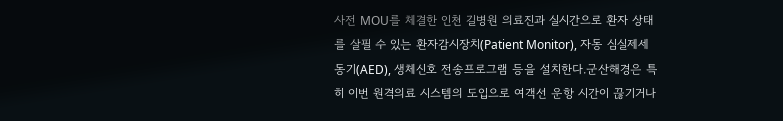사전 MOU를 체결한 인천 길병원 의료진과 실시간으로 환자 상태를 살필 수 있는 환자감시장치(Patient Monitor), 자동 심실제세동기(AED), 생체신호 전송프로그램 등을 설치한다.군산해경은 특히 이번 원격의료 시스템의 도입으로 여객선 운항 시간이 끊기거나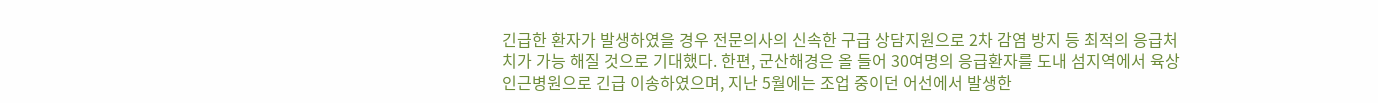긴급한 환자가 발생하였을 경우 전문의사의 신속한 구급 상담지원으로 2차 감염 방지 등 최적의 응급처치가 가능 해질 것으로 기대했다. 한편, 군산해경은 올 들어 30여명의 응급환자를 도내 섬지역에서 육상 인근병원으로 긴급 이송하였으며, 지난 5월에는 조업 중이던 어선에서 발생한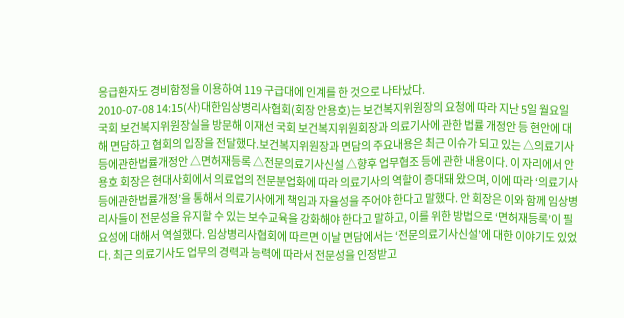응급환자도 경비함정을 이용하여 119 구급대에 인계를 한 것으로 나타났다.
2010-07-08 14:15(사)대한임상병리사협회(회장 안용호)는 보건복지위원장의 요청에 따라 지난 5일 월요일 국회 보건복지위원장실을 방문해 이재선 국회 보건복지위원회장과 의료기사에 관한 법률 개정안 등 현안에 대해 면담하고 협회의 입장을 전달했다.보건복지위원장과 면담의 주요내용은 최근 이슈가 되고 있는 △의료기사등에관한법률개정안 △면허재등록 △전문의료기사신설 △향후 업무협조 등에 관한 내용이다. 이 자리에서 안용호 회장은 현대사회에서 의료업의 전문분업화에 따라 의료기사의 역할이 증대돼 왔으며, 이에 따라 ‘의료기사등에관한법률개정’을 통해서 의료기사에게 책임과 자율성을 주어야 한다고 말했다. 안 회장은 이와 함께 임상병리사들이 전문성을 유지할 수 있는 보수교육을 강화해야 한다고 말하고, 이를 위한 방법으로 ‘면허재등록’이 필요성에 대해서 역설했다. 임상병리사협회에 따르면 이날 면담에서는 ‘전문의료기사신설’에 대한 이야기도 있었다. 최근 의료기사도 업무의 경력과 능력에 따라서 전문성을 인정받고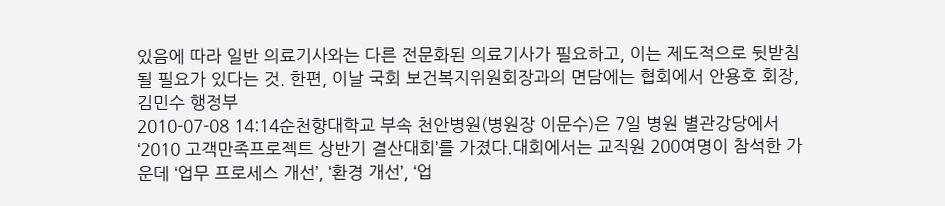있음에 따라 일반 의료기사와는 다른 전문화된 의료기사가 필요하고, 이는 제도적으로 뒷받침될 필요가 있다는 것. 한편, 이날 국회 보건복지위원회장과의 면담에는 협회에서 안용호 회장, 김민수 행정부
2010-07-08 14:14순천향대학교 부속 천안병원(병원장 이문수)은 7일 병원 별관강당에서 ‘2010 고객만족프로젝트 상반기 결산대회’를 가졌다.대회에서는 교직원 200여명이 참석한 가운데 ‘업무 프로세스 개선’, ‘환경 개선’, ‘업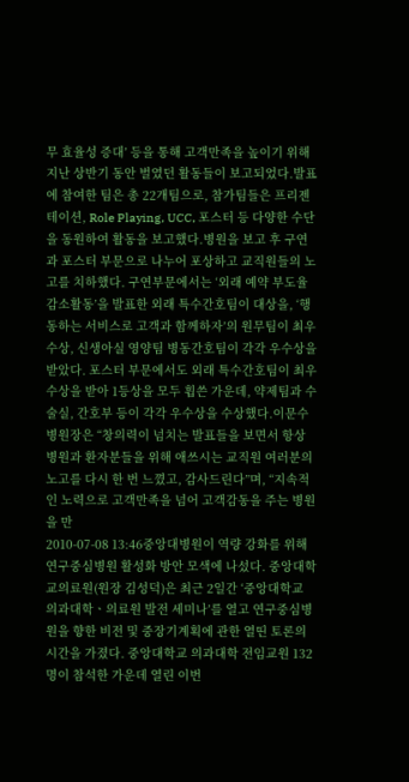무 효율성 증대’ 등을 통해 고객만족을 높이기 위해 지난 상반기 동안 벌였던 활동들이 보고되었다.발표에 참여한 팀은 총 22개팀으로, 참가팀들은 프리젠테이션, Role Playing, UCC, 포스터 등 다양한 수단을 동원하여 활동을 보고했다.병원을 보고 후 구연과 포스터 부문으로 나누어 포상하고 교직원들의 노고를 치하했다. 구연부문에서는 ‘외래 예약 부도율 감소활동’을 발표한 외래 특수간호팀이 대상을, ‘행동하는 서비스로 고객과 함께하자’의 원무팀이 최우수상, 신생아실 영양팀 병동간호팀이 각각 우수상을 받았다. 포스터 부문에서도 외래 특수간호팀이 최우수상을 받아 1등상을 모두 휩쓴 가운데, 약제팀과 수술실, 간호부 등이 각각 우수상을 수상했다.이문수 병원장은 “창의력이 넘치는 발표들을 보면서 항상 병원과 환자분들을 위해 애쓰시는 교직원 여러분의 노고를 다시 한 번 느꼈고, 감사드린다”며, “지속적인 노력으로 고객만족을 넘어 고객감동을 주는 병원을 만
2010-07-08 13:46중앙대병원이 역량 강화를 위해 연구중심병원 활성화 방안 모색에 나섰다. 중앙대학교의료원(원장 김성덕)은 최근 2일간 ‘중앙대학교 의과대학ㆍ의료원 발전 세미나’를 열고 연구중심병원을 향한 비전 및 중장기계획에 관한 열띤 토론의 시간을 가졌다. 중앙대학교 의과대학 전임교원 132명이 참석한 가운데 열린 이번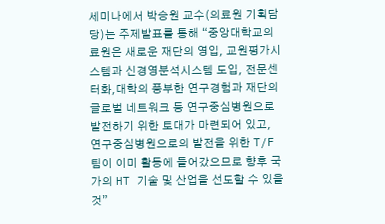세미나에서 박승원 교수(의료원 기획담당)는 주제발표를 통해 “중앙대학교의료원은 새로운 재단의 영입, 교원평가시스템과 신경영분석시스템 도입, 전문센터화,대학의 풍부한 연구경험과 재단의 글로벌 네트워크 등 연구중심병원으로 발전하기 위한 토대가 마련되어 있고, 연구중심병원으로의 발전을 위한 T/F팀이 이미 활동에 들어갔으므로 향후 국가의 HT 기술 및 산업을 선도할 수 있을 것”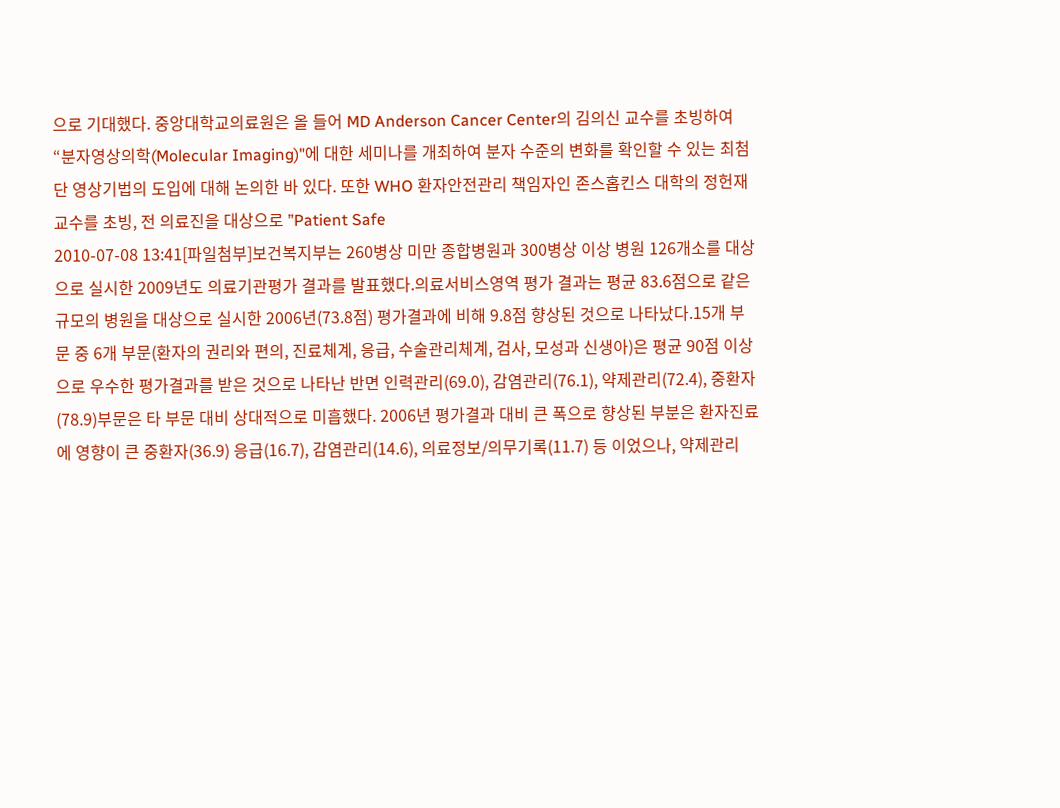으로 기대했다. 중앙대학교의료원은 올 들어 MD Anderson Cancer Center의 김의신 교수를 초빙하여 “분자영상의학(Molecular Imaging)"에 대한 세미나를 개최하여 분자 수준의 변화를 확인할 수 있는 최첨단 영상기법의 도입에 대해 논의한 바 있다. 또한 WHO 환자안전관리 책임자인 존스홉킨스 대학의 정헌재 교수를 초빙, 전 의료진을 대상으로 ”Patient Safe
2010-07-08 13:41[파일첨부]보건복지부는 260병상 미만 종합병원과 300병상 이상 병원 126개소를 대상으로 실시한 2009년도 의료기관평가 결과를 발표했다.의료서비스영역 평가 결과는 평균 83.6점으로 같은 규모의 병원을 대상으로 실시한 2006년(73.8점) 평가결과에 비해 9.8점 향상된 것으로 나타났다.15개 부문 중 6개 부문(환자의 권리와 편의, 진료체계, 응급, 수술관리체계, 검사, 모성과 신생아)은 평균 90점 이상으로 우수한 평가결과를 받은 것으로 나타난 반면 인력관리(69.0), 감염관리(76.1), 약제관리(72.4), 중환자(78.9)부문은 타 부문 대비 상대적으로 미흡했다. 2006년 평가결과 대비 큰 폭으로 향상된 부분은 환자진료에 영향이 큰 중환자(36.9) 응급(16.7), 감염관리(14.6), 의료정보/의무기록(11.7) 등 이었으나, 약제관리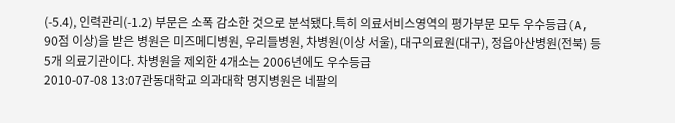(-5.4), 인력관리(-1.2) 부문은 소폭 감소한 것으로 분석됐다.특히 의료서비스영역의 평가부문 모두 우수등급(A, 90점 이상)을 받은 병원은 미즈메디병원, 우리들병원, 차병원(이상 서울), 대구의료원(대구), 정읍아산병원(전북) 등 5개 의료기관이다. 차병원을 제외한 4개소는 2006년에도 우수등급
2010-07-08 13:07관동대학교 의과대학 명지병원은 네팔의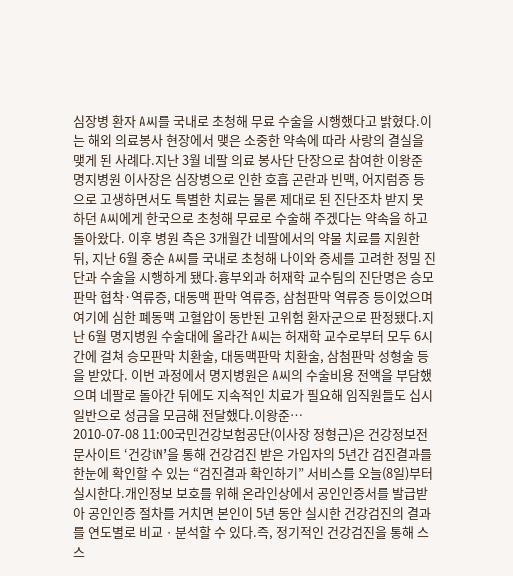심장병 환자 A씨를 국내로 초청해 무료 수술을 시행했다고 밝혔다.이는 해외 의료봉사 현장에서 맺은 소중한 약속에 따라 사랑의 결실을 맺게 된 사례다.지난 3월 네팔 의료 봉사단 단장으로 참여한 이왕준 명지병원 이사장은 심장병으로 인한 호흡 곤란과 빈맥, 어지럼증 등으로 고생하면서도 특별한 치료는 물론 제대로 된 진단조차 받지 못 하던 A씨에게 한국으로 초청해 무료로 수술해 주겠다는 약속을 하고 돌아왔다. 이후 병원 측은 3개월간 네팔에서의 약물 치료를 지원한 뒤, 지난 6월 중순 A씨를 국내로 초청해 나이와 증세를 고려한 정밀 진단과 수술을 시행하게 됐다.흉부외과 허재학 교수팀의 진단명은 승모판막 협착·역류증, 대동맥 판막 역류증, 삼첨판막 역류증 등이었으며 여기에 심한 폐동맥 고혈압이 동반된 고위험 환자군으로 판정됐다.지난 6월 명지병원 수술대에 올라간 A씨는 허재학 교수로부터 모두 6시간에 걸쳐 승모판막 치환술, 대동맥판막 치환술, 삼첨판막 성형술 등을 받았다. 이번 과정에서 명지병원은 A씨의 수술비용 전액을 부담했으며 네팔로 돌아간 뒤에도 지속적인 치료가 필요해 임직원들도 십시일반으로 성금을 모금해 전달했다.이왕준…
2010-07-08 11:00국민건강보험공단(이사장 정형근)은 건강정보전문사이트 ‘건강iN’을 통해 건강검진 받은 가입자의 5년간 검진결과를 한눈에 확인할 수 있는 “검진결과 확인하기” 서비스를 오늘(8일)부터 실시한다.개인정보 보호를 위해 온라인상에서 공인인증서를 발급받아 공인인증 절차를 거치면 본인이 5년 동안 실시한 건강검진의 결과를 연도별로 비교ㆍ분석할 수 있다.즉, 정기적인 건강검진을 통해 스스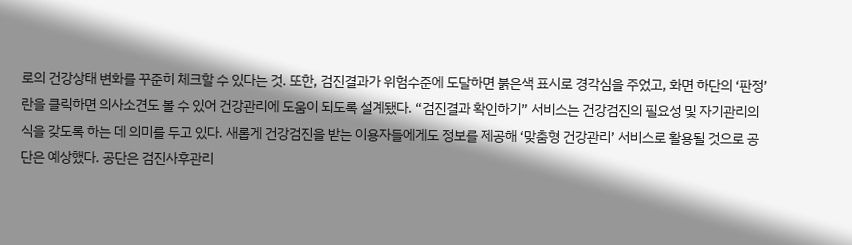로의 건강상태 변화를 꾸준히 체크할 수 있다는 것. 또한, 검진결과가 위험수준에 도달하면 붉은색 표시로 경각심을 주었고, 화면 하단의 ‘판정’란을 클릭하면 의사소견도 볼 수 있어 건강관리에 도움이 되도록 설계됐다. “검진결과 확인하기” 서비스는 건강검진의 필요성 및 자기관리의식을 갖도록 하는 데 의미를 두고 있다. 새롭게 건강검진을 받는 이용자들에게도 정보를 제공해 ‘맞춤형 건강관리’ 서비스로 활용될 것으로 공단은 예상했다. 공단은 검진사후관리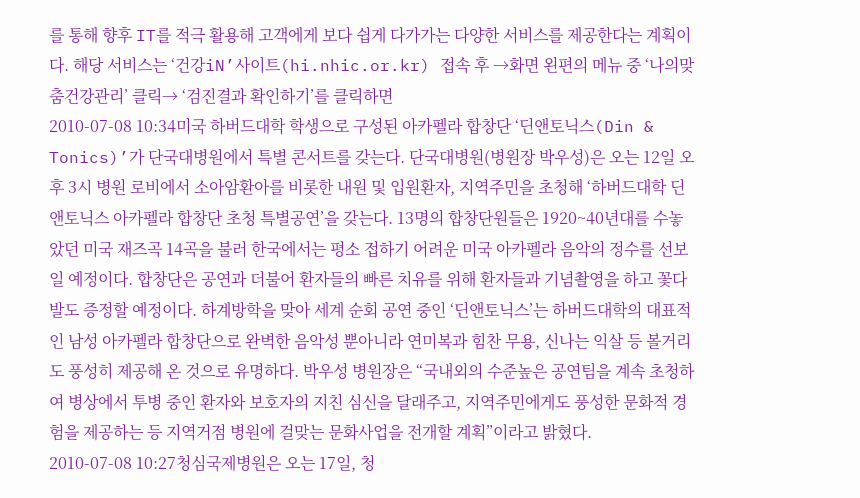를 통해 향후 IT를 적극 활용해 고객에게 보다 쉽게 다가가는 다양한 서비스를 제공한다는 계획이다. 해당 서비스는 ‘건강iN’사이트(hi.nhic.or.kr) 접속 후 →화면 왼편의 메뉴 중 ‘나의맞춤건강관리’ 클릭→ ‘검진결과 확인하기’를 클릭하면
2010-07-08 10:34미국 하버드대학 학생으로 구성된 아카펠라 합창단 ‘딘앤토닉스(Din & Tonics)’가 단국대병원에서 특별 콘서트를 갖는다. 단국대병원(병원장 박우성)은 오는 12일 오후 3시 병원 로비에서 소아암환아를 비롯한 내원 및 입원환자, 지역주민을 초청해 ‘하버드대학 딘앤토닉스 아카펠라 합창단 초청 특별공연’을 갖는다. 13명의 합창단원들은 1920~40년대를 수놓았던 미국 재즈곡 14곡을 불러 한국에서는 평소 접하기 어려운 미국 아카펠라 음악의 정수를 선보일 예정이다. 합창단은 공연과 더불어 환자들의 빠른 치유를 위해 환자들과 기념촬영을 하고 꽃다발도 증정할 예정이다. 하계방학을 맞아 세계 순회 공연 중인 ‘딘앤토닉스’는 하버드대학의 대표적인 남성 아카펠라 합창단으로 완벽한 음악성 뿐아니라 연미복과 힘찬 무용, 신나는 익살 등 볼거리도 풍성히 제공해 온 것으로 유명하다. 박우성 병원장은 “국내외의 수준높은 공연팀을 계속 초청하여 병상에서 투병 중인 환자와 보호자의 지친 심신을 달래주고, 지역주민에게도 풍성한 문화적 경험을 제공하는 등 지역거점 병원에 걸맞는 문화사업을 전개할 계획”이라고 밝혔다.
2010-07-08 10:27청심국제병원은 오는 17일, 청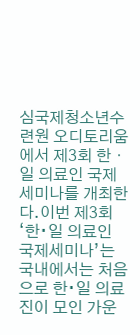심국제청소년수련원 오디토리움에서 제3회 한・일 의료인 국제세미나를 개최한다.이번 제3회 ‘한∙일 의료인 국제세미나’는 국내에서는 처음으로 한∙일 의료진이 모인 가운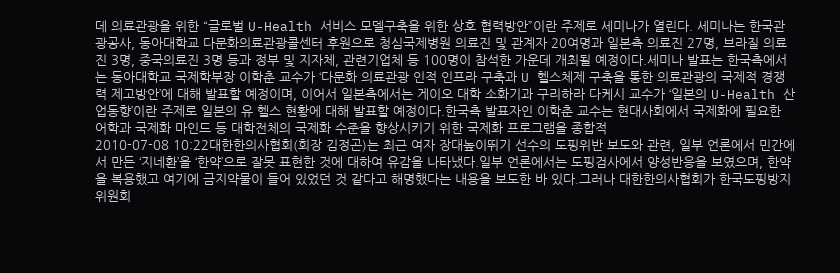데 의료관광을 위한 “글로벌 U-Health 서비스 모델구축을 위한 상호 협력방안”이란 주제로 세미나가 열린다. 세미나는 한국관광공사, 동아대학교 다문화의료관광콜센터 후원으로 청심국제병원 의료진 및 관계자 20여명과 일본측 의료진 27명, 브라질 의료진 3명, 중국의료진 3명 등과 정부 및 지자체, 관련기업체 등 100명이 참석한 가운데 개최될 예정이다.세미나 발표는 한국측에서는 동아대학교 국제학부장 이학춘 교수가 ‘다문화 의료관광 인적 인프라 구축과 U 헬스체제 구축을 통한 의료관광의 국제적 경쟁력 제고방안’에 대해 발표할 예정이며, 이어서 일본측에서는 게이오 대학 소화기과 구리하라 다케시 교수가 ‘일본의 U-Health 산업동향’이란 주제로 일본의 유 헬스 현황에 대해 발표할 예정이다.한국측 발표자인 이학춘 교수는 현대사회에서 국제화에 필요한 어학과 국제화 마인드 등 대학전체의 국제화 수준을 향상시키기 위한 국제화 프로그램을 종합적
2010-07-08 10:22대한한의사협회(회장 김정곤)는 최근 여자 장대높이뛰기 선수의 도핑위반 보도와 관련, 일부 언론에서 민간에서 만든 ‘지네환’을 ‘한약’으로 잘못 표현한 것에 대하여 유감을 나타냈다.일부 언론에서는 도핑검사에서 양성반응을 보였으며, 한약을 복용했고 여기에 금지약물이 들어 있었던 것 같다고 해명했다는 내용을 보도한 바 있다.그러나 대한한의사협회가 한국도핑방지위원회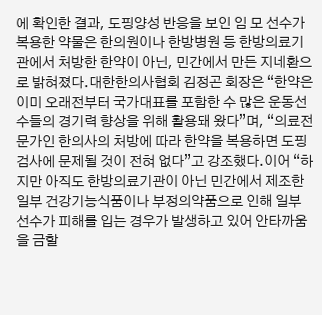에 확인한 결과, 도핑양성 반응을 보인 임 모 선수가 복용한 약물은 한의원이나 한방병원 등 한방의료기관에서 처방한 한약이 아닌, 민간에서 만든 지네환으로 밝혀졌다.대한한의사협회 김정곤 회장은 “한약은 이미 오래전부터 국가대표를 포함한 수 많은 운동선수들의 경기력 향상을 위해 활용돼 왔다”며, “의료전문가인 한의사의 처방에 따라 한약을 복용하면 도핑검사에 문제될 것이 전혀 없다”고 강조했다.이어 “하지만 아직도 한방의료기관이 아닌 민간에서 제조한 일부 건강기능식품이나 부정의약품으로 인해 일부 선수가 피해를 입는 경우가 발생하고 있어 안타까움을 금할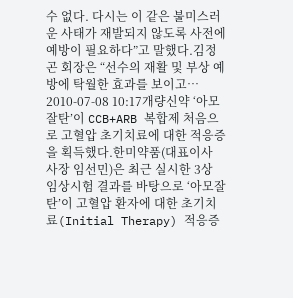수 없다. 다시는 이 같은 불미스러운 사태가 재발되지 않도록 사전에 예방이 필요하다”고 말했다.김정곤 회장은 “선수의 재활 및 부상 예방에 탁월한 효과를 보이고…
2010-07-08 10:17개량신약 ‘아모잘탄’이 CCB+ARB 복합제 처음으로 고혈압 초기치료에 대한 적응증을 획득했다.한미약품(대표이사 사장 임선민)은 최근 실시한 3상 임상시험 결과를 바탕으로 ‘아모잘탄’이 고혈압 환자에 대한 초기치료(Initial Therapy) 적응증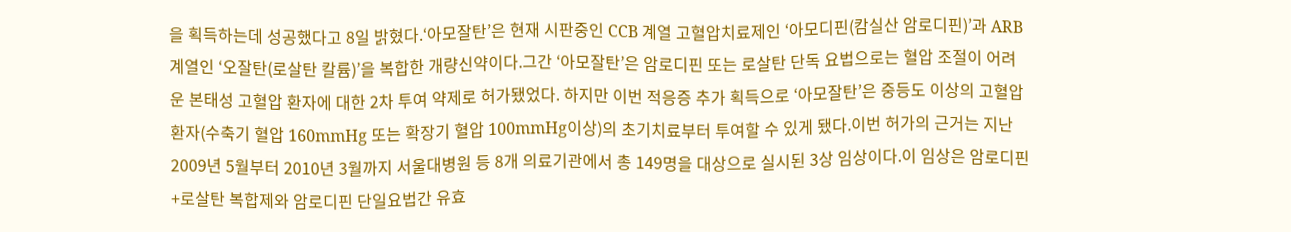을 획득하는데 성공했다고 8일 밝혔다.‘아모잘탄’은 현재 시판중인 CCB 계열 고혈압치료제인 ‘아모디핀(캄실산 암로디핀)’과 ARB 계열인 ‘오잘탄(로살탄 칼륨)’을 복합한 개량신약이다.그간 ‘아모잘탄’은 암로디핀 또는 로살탄 단독 요법으로는 혈압 조절이 어려운 본태성 고혈압 환자에 대한 2차 투여 약제로 허가됐었다. 하지만 이번 적응증 추가 획득으로 ‘아모잘탄’은 중등도 이상의 고혈압 환자(수축기 혈압 160mmHg 또는 확장기 혈압 100mmHg이상)의 초기치료부터 투여할 수 있게 됐다.이번 허가의 근거는 지난 2009년 5월부터 2010년 3월까지 서울대병원 등 8개 의료기관에서 총 149명을 대상으로 실시된 3상 임상이다.이 임상은 암로디핀+로살탄 복합제와 암로디핀 단일요법간 유효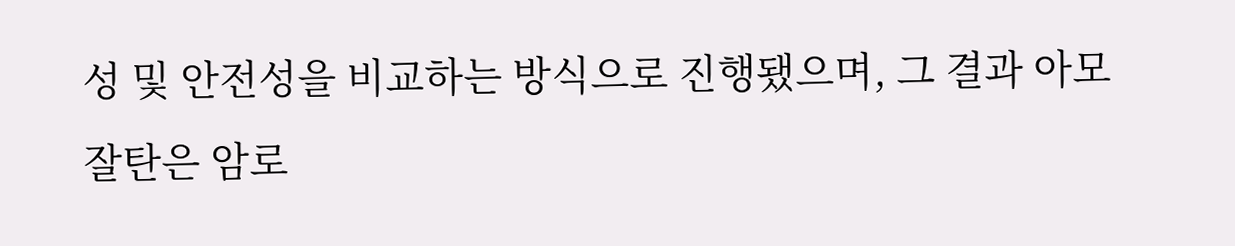성 및 안전성을 비교하는 방식으로 진행됐으며, 그 결과 아모잘탄은 암로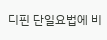디핀 단일요법에 비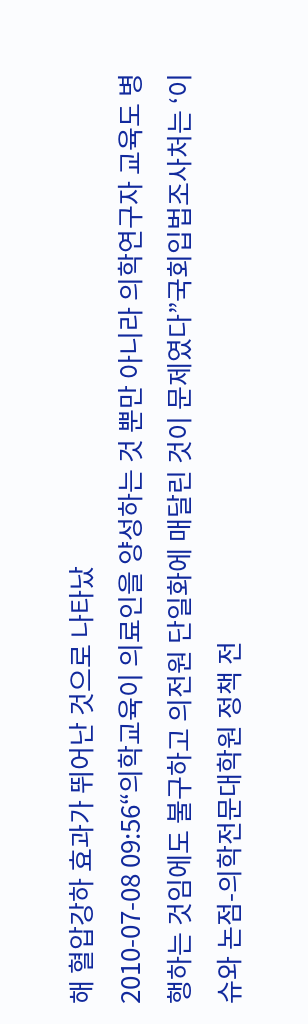해 혈압강하 효과가 뛰어난 것으로 나타났
2010-07-08 09:56“의학교육이 의료인을 양성하는 것 뿐만 아니라 의학연구자 교육도 병행하는 것임에도 불구하고 의전원 단일화에 매달린 것이 문제였다”국회입법조사처는 ‘이슈와 논점-의학전문대학원 정책 전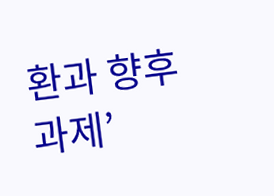환과 향후 과제’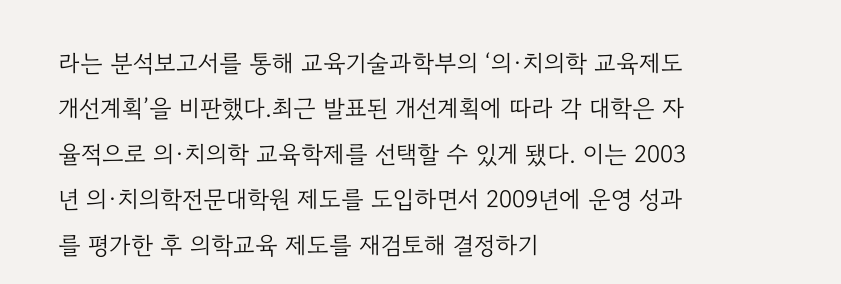라는 분석보고서를 통해 교육기술과학부의 ‘의·치의학 교육제도 개선계획’을 비판했다.최근 발표된 개선계획에 따라 각 대학은 자율적으로 의·치의학 교육학제를 선택할 수 있게 됐다. 이는 2003년 의·치의학전문대학원 제도를 도입하면서 2009년에 운영 성과를 평가한 후 의학교육 제도를 재검토해 결정하기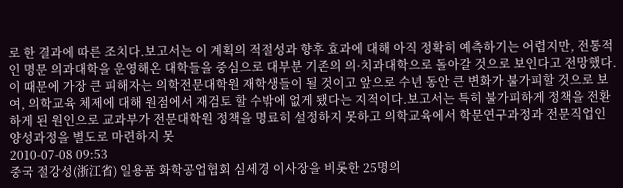로 한 결과에 따른 조치다.보고서는 이 계획의 적절성과 향후 효과에 대해 아직 정확히 예측하기는 어렵지만, 전통적인 명문 의과대학을 운영해온 대학들을 중심으로 대부분 기존의 의·치과대학으로 돌아갈 것으로 보인다고 전망했다.이 때문에 가장 큰 피해자는 의학전문대학원 재학생들이 될 것이고 앞으로 수년 동안 큰 변화가 불가피할 것으로 보여, 의학교육 체제에 대해 원점에서 재검토 할 수밖에 없게 됐다는 지적이다.보고서는 특히 불가피하게 정책을 전환하게 된 원인으로 교과부가 전문대학원 정책을 명료히 설정하지 못하고 의학교육에서 학문연구과정과 전문직업인 양성과정을 별도로 마련하지 못
2010-07-08 09:53
중국 절강성(浙江省) 일용품 화학공업협회 심세경 이사장을 비롯한 25명의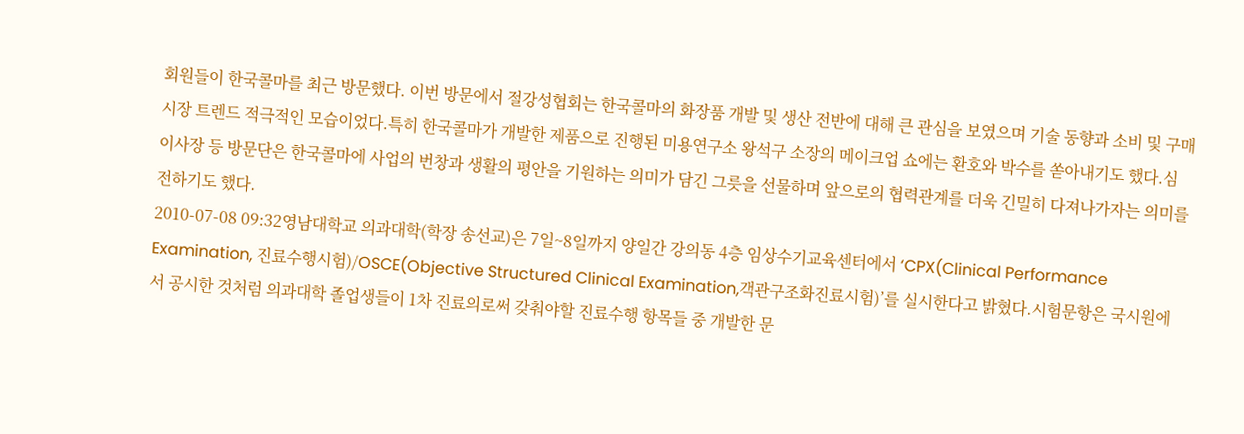회원들이 한국콜마를 최근 방문했다. 이번 방문에서 절강성협회는 한국콜마의 화장품 개발 및 생산 전반에 대해 큰 관심을 보였으며 기술 동향과 소비 및 구매 시장 트렌드 적극적인 모습이었다.특히 한국콜마가 개발한 제품으로 진행된 미용연구소 왕석구 소장의 메이크업 쇼에는 환호와 박수를 쏟아내기도 했다.심 이사장 등 방문단은 한국콜마에 사업의 번창과 생활의 평안을 기원하는 의미가 담긴 그릇을 선물하며 앞으로의 협력관계를 더욱 긴밀히 다져나가자는 의미를 전하기도 했다.
2010-07-08 09:32영남대학교 의과대학(학장 송선교)은 7일~8일까지 양일간 강의동 4층 임상수기교육센터에서 ‘CPX(Clinical Performance Examination, 진료수행시험)/OSCE(Objective Structured Clinical Examination,객관구조화진료시험)’를 실시한다고 밝혔다.시험문항은 국시원에서 공시한 것처럼 의과대학 졸업생들이 1차 진료의로써 갖춰야할 진료수행 항목들 중 개발한 문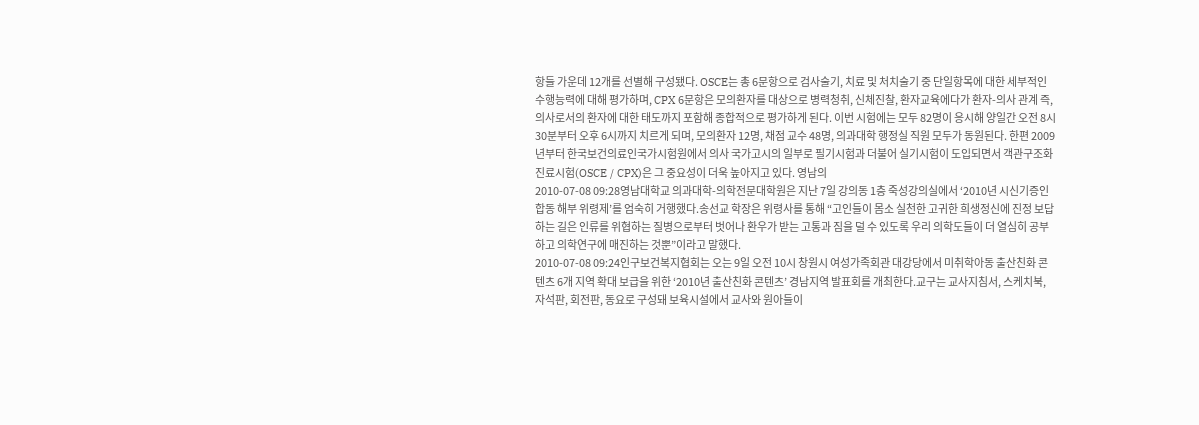항들 가운데 12개를 선별해 구성됐다. OSCE는 총 6문항으로 검사술기, 치료 및 처치술기 중 단일항목에 대한 세부적인 수행능력에 대해 평가하며, CPX 6문항은 모의환자를 대상으로 병력청취, 신체진찰, 환자교육에다가 환자-의사 관계 즉, 의사로서의 환자에 대한 태도까지 포함해 종합적으로 평가하게 된다. 이번 시험에는 모두 82명이 응시해 양일간 오전 8시30분부터 오후 6시까지 치르게 되며, 모의환자 12명, 채점 교수 48명, 의과대학 행정실 직원 모두가 동원된다. 한편 2009년부터 한국보건의료인국가시험원에서 의사 국가고시의 일부로 필기시험과 더불어 실기시험이 도입되면서 객관구조화진료시험(OSCE / CPX)은 그 중요성이 더욱 높아지고 있다. 영남의
2010-07-08 09:28영남대학교 의과대학-의학전문대학원은 지난 7일 강의동 1층 죽성강의실에서 ‘2010년 시신기증인 합동 해부 위령제’를 엄숙히 거행했다.송선교 학장은 위령사를 통해 “고인들이 몸소 실천한 고귀한 희생정신에 진정 보답하는 길은 인류를 위협하는 질병으로부터 벗어나 환우가 받는 고통과 짐을 덜 수 있도록 우리 의학도들이 더 열심히 공부하고 의학연구에 매진하는 것뿐”이라고 말했다.
2010-07-08 09:24인구보건복지협회는 오는 9일 오전 10시 창원시 여성가족회관 대강당에서 미취학아동 출산친화 콘텐츠 6개 지역 확대 보급을 위한 ‘2010년 출산친화 콘텐츠’ 경남지역 발표회를 개최한다.교구는 교사지침서, 스케치북, 자석판, 회전판, 동요로 구성돼 보육시설에서 교사와 원아들이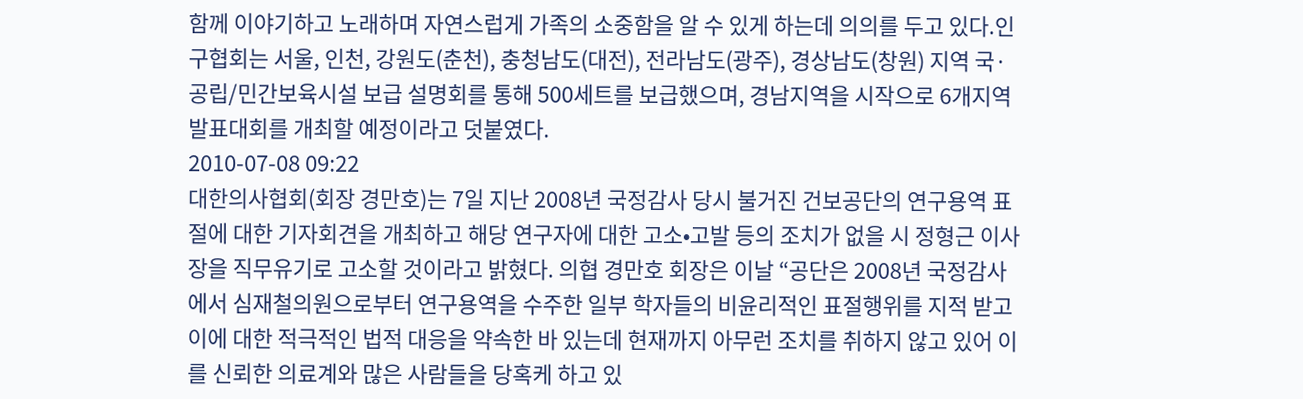함께 이야기하고 노래하며 자연스럽게 가족의 소중함을 알 수 있게 하는데 의의를 두고 있다.인구협회는 서울, 인천, 강원도(춘천), 충청남도(대전), 전라남도(광주), 경상남도(창원) 지역 국·공립/민간보육시설 보급 설명회를 통해 500세트를 보급했으며, 경남지역을 시작으로 6개지역 발표대회를 개최할 예정이라고 덧붙였다.
2010-07-08 09:22
대한의사협회(회장 경만호)는 7일 지난 2008년 국정감사 당시 불거진 건보공단의 연구용역 표절에 대한 기자회견을 개최하고 해당 연구자에 대한 고소•고발 등의 조치가 없을 시 정형근 이사장을 직무유기로 고소할 것이라고 밝혔다. 의협 경만호 회장은 이날 “공단은 2008년 국정감사에서 심재철의원으로부터 연구용역을 수주한 일부 학자들의 비윤리적인 표절행위를 지적 받고 이에 대한 적극적인 법적 대응을 약속한 바 있는데 현재까지 아무런 조치를 취하지 않고 있어 이를 신뢰한 의료계와 많은 사람들을 당혹케 하고 있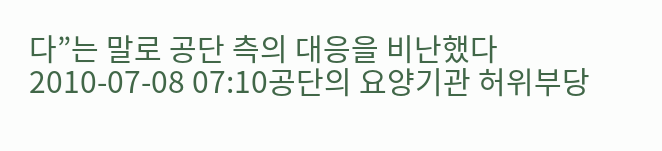다”는 말로 공단 측의 대응을 비난했다
2010-07-08 07:10공단의 요양기관 허위부당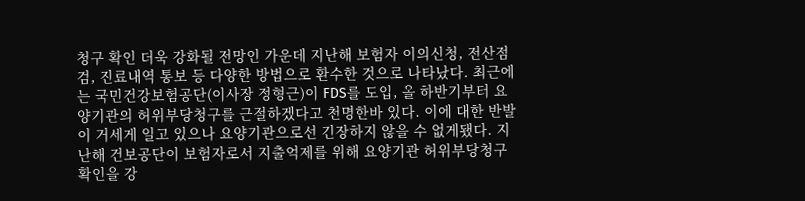청구 확인 더욱 강화될 전망인 가운데 지난해 보험자 이의신청, 전산점검, 진료내역 통보 등 다양한 방법으로 환수한 것으로 나타났다. 최근에는 국민건강보험공단(이사장 정형근)이 FDS를 도입, 올 하반기부터 요양기관의 허위부당청구를 근절하겠다고 천명한바 있다. 이에 대한 반발이 거세게 일고 있으나 요양기관으로선 긴장하지 않을 수 없게됐다. 지난해 건보공단이 보험자로서 지출억제를 위해 요양기관 허위부당청구 확인을 강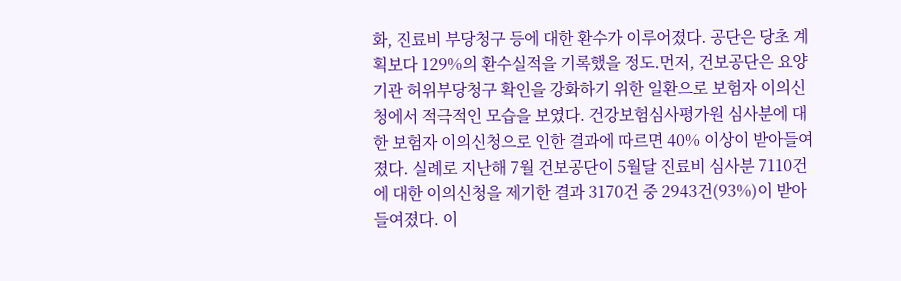화, 진료비 부당청구 등에 대한 환수가 이루어졌다. 공단은 당초 계획보다 129%의 환수실적을 기록했을 정도.먼저, 건보공단은 요양기관 허위부당청구 확인을 강화하기 위한 일환으로 보험자 이의신청에서 적극적인 모습을 보였다. 건강보험심사평가원 심사분에 대한 보험자 이의신청으로 인한 결과에 따르면 40% 이상이 받아들여졌다. 실례로 지난해 7월 건보공단이 5월달 진료비 심사분 7110건에 대한 이의신청을 제기한 결과 3170건 중 2943건(93%)이 받아들여졌다. 이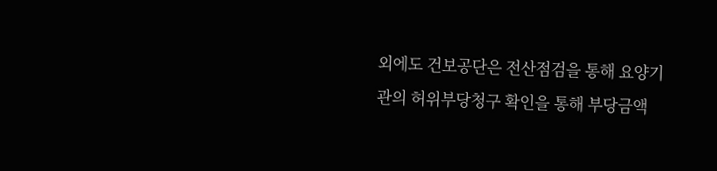외에도 건보공단은 전산점검을 통해 요양기관의 허위부당청구 확인을 통해 부당금액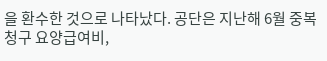을 환수한 것으로 나타났다. 공단은 지난해 6월 중복청구 요양급여비,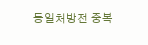동일처방전 중복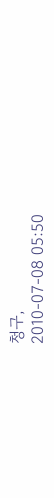청구,
2010-07-08 05:50